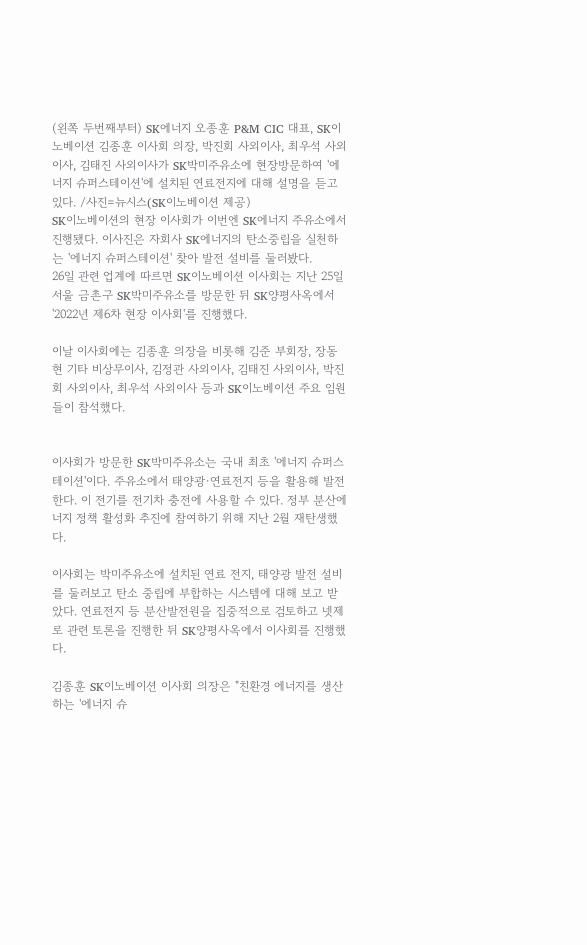(왼쪽 두번째부터) SK에너지 오종훈 P&M CIC 대표, SK이노베이션 김종훈 이사회 의장, 박진회 사외이사, 최우석 사외이사, 김태진 사외이사가 SK박미주유소에 현장방문하여 '에너지 슈퍼스테이션'에 설치된 연료전지에 대해 설명을 듣고 있다. /사진=뉴시스(SK이노베이션 제공)
SK이노베이션의 현장 이사회가 이번엔 SK에너지 주유소에서 진행됐다. 이사진은 자회사 SK에너지의 탄소중립을 실천하는 '에너지 슈퍼스테이션' 찾아 발전 설비를 둘러봤다.
26일 관련 업계에 따르면 SK이노베이션 이사회는 지난 25일 서울 금촌구 SK박미주유소를 방문한 뒤 SK양평사옥에서 '2022년 제6차 현장 이사회'를 진행했다.

이날 이사회에는 김종훈 의장을 비롯해 김준 부회장, 장동현 기타 비상무이사, 김정관 사외이사, 김태진 사외이사, 박진회 사외이사, 최우석 사외이사 등과 SK이노베이션 주요 임원들이 참석했다.


이사회가 방문한 SK박미주유소는 국내 최초 '에너지 슈퍼스테이션'이다. 주유소에서 태양광·연료전지 등을 활용해 발전한다. 이 전기를 전기차 충전에 사용할 수 있다. 정부 분산에너지 정책 활성화 추진에 참여하기 위해 지난 2월 재탄생했다.

이사회는 박미주유소에 설치된 연료 전지, 태양광 발전 설비를 둘러보고 탄소 중립에 부합하는 시스템에 대해 보고 받았다. 연료전지 등 분산발전원을 집중적으로 검토하고 넷제로 관련 토론을 진행한 뒤 SK양평사옥에서 이사회를 진행했다.

김종훈 SK이노베이션 이사회 의장은 "친환경 에너지를 생산하는 '에너지 슈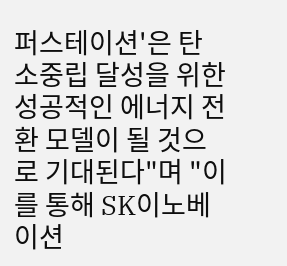퍼스테이션'은 탄소중립 달성을 위한 성공적인 에너지 전환 모델이 될 것으로 기대된다"며 "이를 통해 SK이노베이션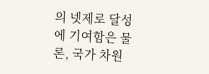의 넷제로 달성에 기여함은 물론, 국가 차원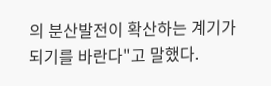의 분산발전이 확산하는 계기가 되기를 바란다"고 말했다.